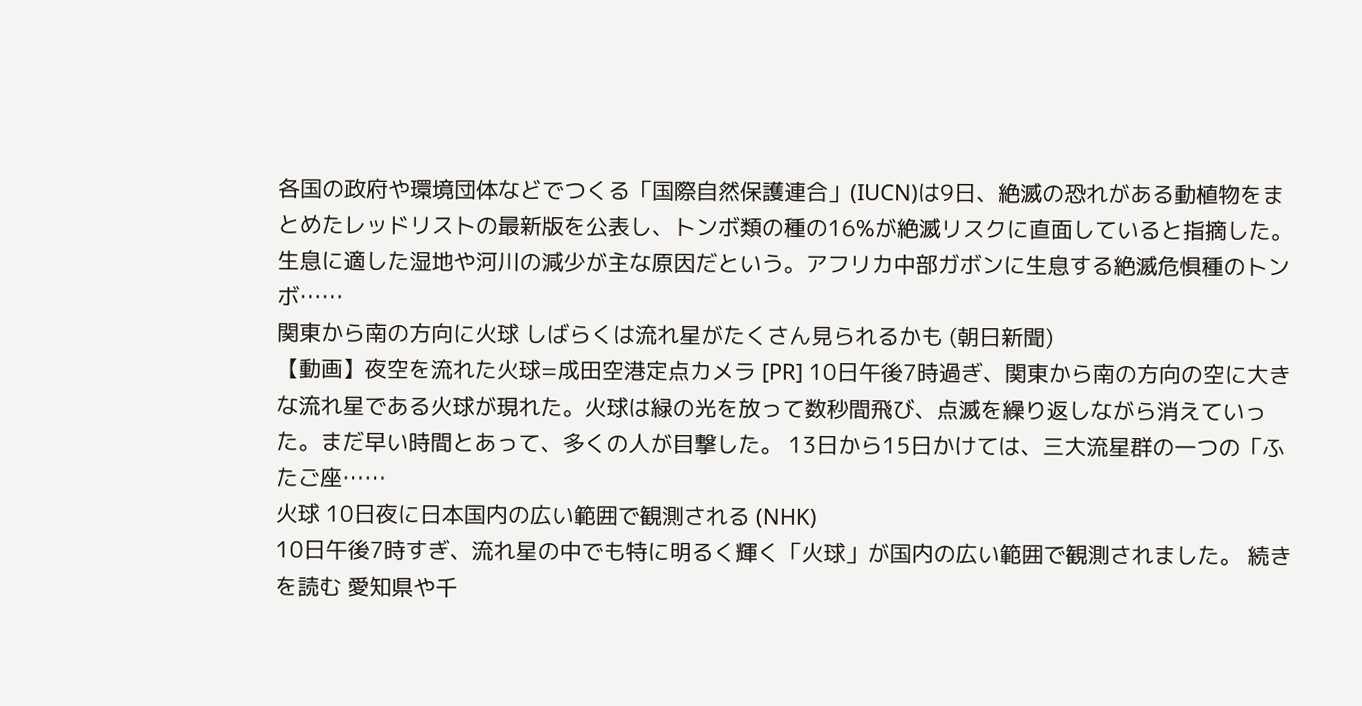各国の政府や環境団体などでつくる「国際自然保護連合」(IUCN)は9日、絶滅の恐れがある動植物をまとめたレッドリストの最新版を公表し、トンボ類の種の16%が絶滅リスクに直面していると指摘した。生息に適した湿地や河川の減少が主な原因だという。アフリカ中部ガボンに生息する絶滅危惧種のトンボ……
関東から南の方向に火球 しばらくは流れ星がたくさん見られるかも (朝日新聞)
【動画】夜空を流れた火球=成田空港定点カメラ [PR] 10日午後7時過ぎ、関東から南の方向の空に大きな流れ星である火球が現れた。火球は緑の光を放って数秒間飛び、点滅を繰り返しながら消えていった。まだ早い時間とあって、多くの人が目撃した。 13日から15日かけては、三大流星群の一つの「ふたご座……
火球 10日夜に日本国内の広い範囲で観測される (NHK)
10日午後7時すぎ、流れ星の中でも特に明るく輝く「火球」が国内の広い範囲で観測されました。 続きを読む 愛知県や千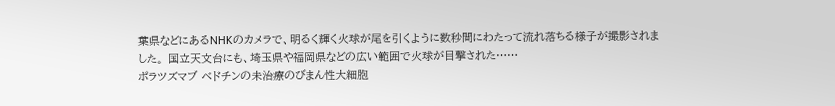葉県などにあるNHKのカメラで、明るく輝く火球が尾を引くように数秒間にわたって流れ落ちる様子が撮影されました。 国立天文台にも、埼玉県や福岡県などの広い範囲で火球が目撃された……
ポラツズマブ ベドチンの未治療のびまん性大細胞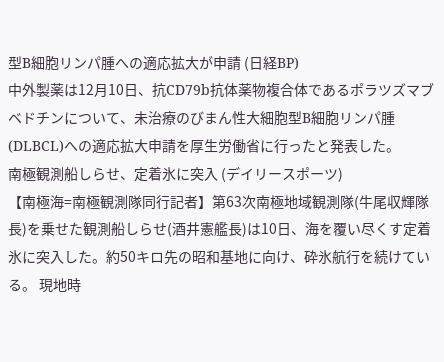型B細胞リンパ腫への適応拡大が申請 (日経BP)
中外製薬は12月10日、抗CD79b抗体薬物複合体であるポラツズマブ ベドチンについて、未治療のびまん性大細胞型B細胞リンパ腫(DLBCL)への適応拡大申請を厚生労働省に行ったと発表した。
南極観測船しらせ、定着氷に突入 (デイリースポーツ)
【南極海=南極観測隊同行記者】第63次南極地域観測隊(牛尾収輝隊長)を乗せた観測船しらせ(酒井憲艦長)は10日、海を覆い尽くす定着氷に突入した。約50キロ先の昭和基地に向け、砕氷航行を続けている。 現地時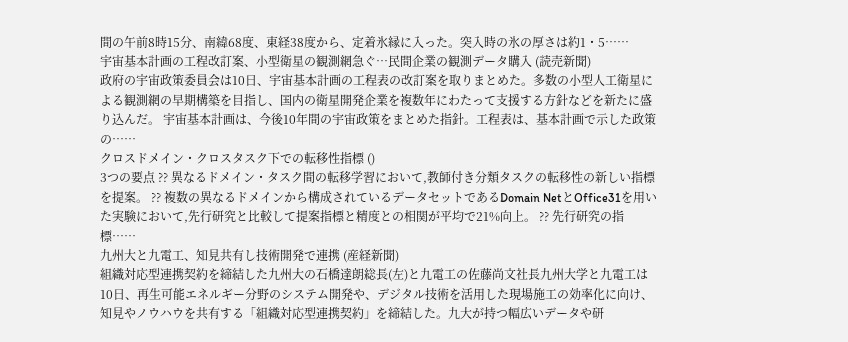間の午前8時15分、南緯68度、東経38度から、定着氷縁に入った。突入時の氷の厚さは約1・5……
宇宙基本計画の工程改訂案、小型衛星の観測網急ぐ…民間企業の観測データ購入 (読売新聞)
政府の宇宙政策委員会は10日、宇宙基本計画の工程表の改訂案を取りまとめた。多数の小型人工衛星による観測網の早期構築を目指し、国内の衛星開発企業を複数年にわたって支援する方針などを新たに盛り込んだ。 宇宙基本計画は、今後10年間の宇宙政策をまとめた指針。工程表は、基本計画で示した政策の……
クロスドメイン・クロスタスク下での転移性指標 ()
3つの要点 ?? 異なるドメイン・タスク間の転移学習において,教師付き分類タスクの転移性の新しい指標を提案。 ?? 複数の異なるドメインから構成されているデータセットであるDomain NetとOffice31を用いた実験において,先行研究と比較して提案指標と精度との相関が平均で21%向上。 ?? 先行研究の指標……
九州大と九電工、知見共有し技術開発で連携 (産経新聞)
組織対応型連携契約を締結した九州大の石橋達朗総長(左)と九電工の佐藤尚文社長九州大学と九電工は10日、再生可能エネルギー分野のシステム開発や、デジタル技術を活用した現場施工の効率化に向け、知見やノウハウを共有する「組織対応型連携契約」を締結した。九大が持つ幅広いデータや研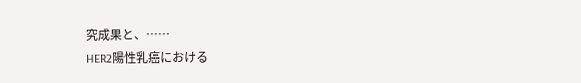究成果と、……
HER2陽性乳癌における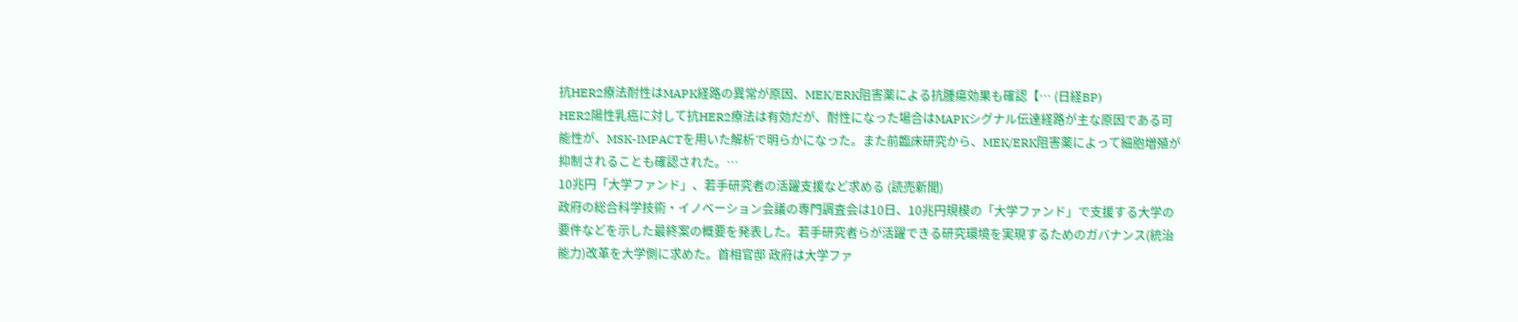抗HER2療法耐性はMAPK経路の異常が原因、MEK/ERK阻害薬による抗腫瘍効果も確認【… (日経BP)
HER2陽性乳癌に対して抗HER2療法は有効だが、耐性になった場合はMAPKシグナル伝達経路が主な原因である可能性が、MSK-IMPACTを用いた解析で明らかになった。また前臨床研究から、MEK/ERK阻害薬によって細胞増殖が抑制されることも確認された。…
10兆円「大学ファンド」、若手研究者の活躍支援など求める (読売新聞)
政府の総合科学技術・イノベーション会議の専門調査会は10日、10兆円規模の「大学ファンド」で支援する大学の要件などを示した最終案の概要を発表した。若手研究者らが活躍できる研究環境を実現するためのガバナンス(統治能力)改革を大学側に求めた。首相官邸 政府は大学ファ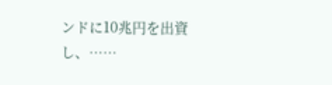ンドに10兆円を出資し、……